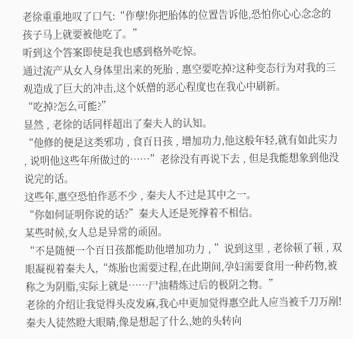老徐重重地叹了口气:“作孽!你把胎体的位置告诉他,恐怕你心心念念的孩子马上就要被他吃了。”
听到这个答案即使是我也感到格外吃惊。
通过流产从女人身体里出来的死胎 , 惠空要吃掉?这种变态行为对我的三观造成了巨大的冲击,这个妖僧的恶心程度也在我心中刷新。
“吃掉?怎么可能?”
显然 , 老徐的话同样超出了秦夫人的认知。
“他修的便是这类邪功 , 食百日孩 , 增加功力,他这般年轻,就有如此实力 , 说明他这些年所做过的……”老徐没有再说下去 , 但是我能想象到他没说完的话。
这些年,惠空恐怕作恶不少 , 秦夫人不过是其中之一。
“你如何证明你说的话?”秦夫人还是死撑着不相信。
某些时候,女人总是异常的顽固。
“不是随便一个百日孩都能助他增加功力 , ”说到这里 , 老徐顿了顿 , 双眼凝视着秦夫人,“炼胎也需要过程,在此期间,孕妇需要食用一种药物,被称之为阴脂,实际上就是……尸油精炼过后的极阴之物。”
老徐的介绍让我觉得头皮发麻,我心中更加觉得惠空此人应当被千刀万剐!
秦夫人徒然瞪大眼睛,像是想起了什么,她的头转向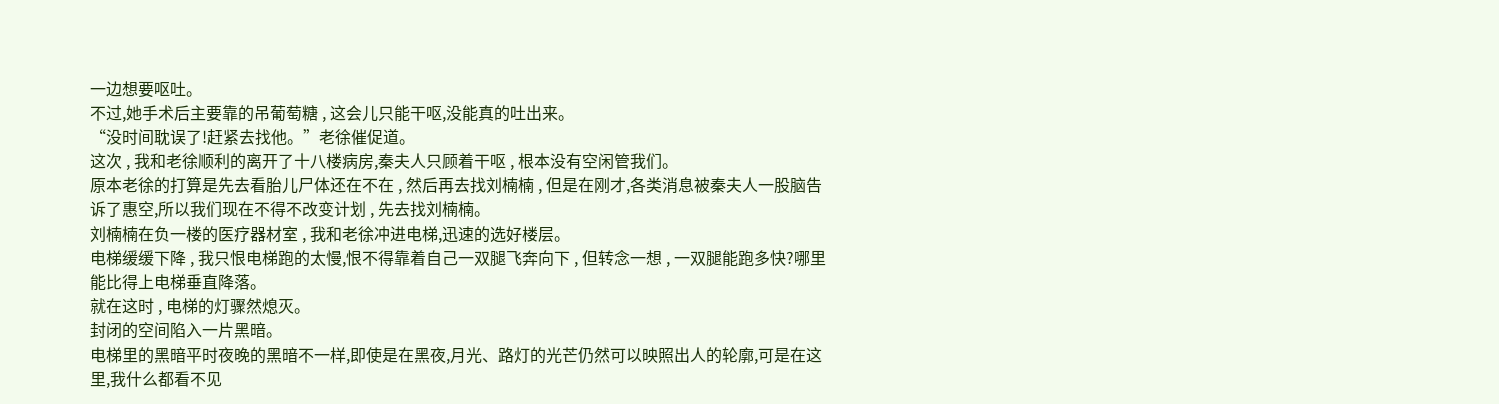一边想要呕吐。
不过,她手术后主要靠的吊葡萄糖 , 这会儿只能干呕,没能真的吐出来。
“没时间耽误了!赶紧去找他。”老徐催促道。
这次 , 我和老徐顺利的离开了十八楼病房,秦夫人只顾着干呕 , 根本没有空闲管我们。
原本老徐的打算是先去看胎儿尸体还在不在 , 然后再去找刘楠楠 , 但是在刚才,各类消息被秦夫人一股脑告诉了惠空,所以我们现在不得不改变计划 , 先去找刘楠楠。
刘楠楠在负一楼的医疗器材室 , 我和老徐冲进电梯,迅速的选好楼层。
电梯缓缓下降 , 我只恨电梯跑的太慢,恨不得靠着自己一双腿飞奔向下 , 但转念一想 , 一双腿能跑多快?哪里能比得上电梯垂直降落。
就在这时 , 电梯的灯骤然熄灭。
封闭的空间陷入一片黑暗。
电梯里的黑暗平时夜晚的黑暗不一样,即使是在黑夜,月光、路灯的光芒仍然可以映照出人的轮廓,可是在这里,我什么都看不见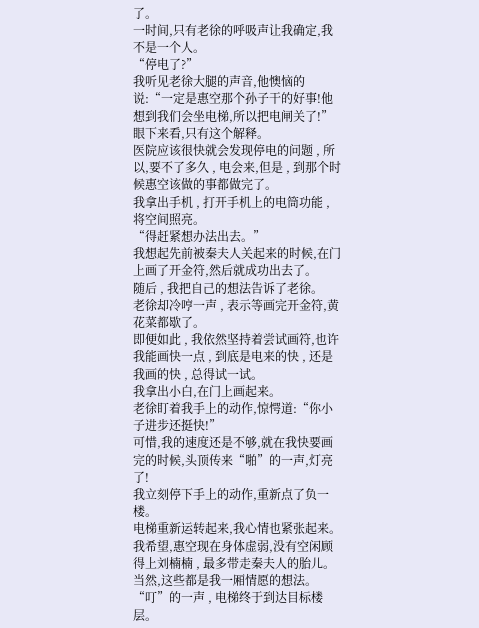了。
一时间,只有老徐的呼吸声让我确定,我不是一个人。
“停电了?”
我听见老徐大腿的声音,他懊恼的说:“一定是惠空那个孙子干的好事!他想到我们会坐电梯,所以把电闸关了!”
眼下来看,只有这个解释。
医院应该很快就会发现停电的问题 , 所以,要不了多久 , 电会来,但是 , 到那个时候惠空该做的事都做完了。
我拿出手机 , 打开手机上的电筒功能 , 将空间照亮。
“得赶紧想办法出去。”
我想起先前被秦夫人关起来的时候,在门上画了开金符,然后就成功出去了。
随后 , 我把自己的想法告诉了老徐。
老徐却冷哼一声 , 表示等画完开金符,黄花菜都歇了。
即便如此 , 我依然坚持着尝试画符,也许我能画快一点 , 到底是电来的快 , 还是我画的快 , 总得试一试。
我拿出小白,在门上画起来。
老徐盯着我手上的动作,惊愕道:“你小子进步还挺快!”
可惜,我的速度还是不够,就在我快要画完的时候,头顶传来“啪”的一声,灯亮了!
我立刻停下手上的动作,重新点了负一楼。
电梯重新运转起来,我心情也紧张起来。
我希望,惠空现在身体虚弱,没有空闲顾得上刘楠楠 , 最多带走秦夫人的胎儿。
当然,这些都是我一厢情愿的想法。
“叮”的一声 , 电梯终于到达目标楼层。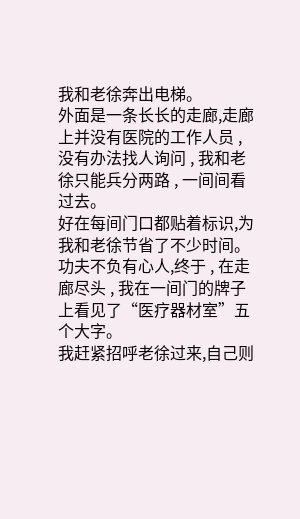我和老徐奔出电梯。
外面是一条长长的走廊,走廊上并没有医院的工作人员 , 没有办法找人询问 , 我和老徐只能兵分两路 , 一间间看过去。
好在每间门口都贴着标识,为我和老徐节省了不少时间。
功夫不负有心人,终于 , 在走廊尽头 , 我在一间门的牌子上看见了“医疗器材室”五个大字。
我赶紧招呼老徐过来,自己则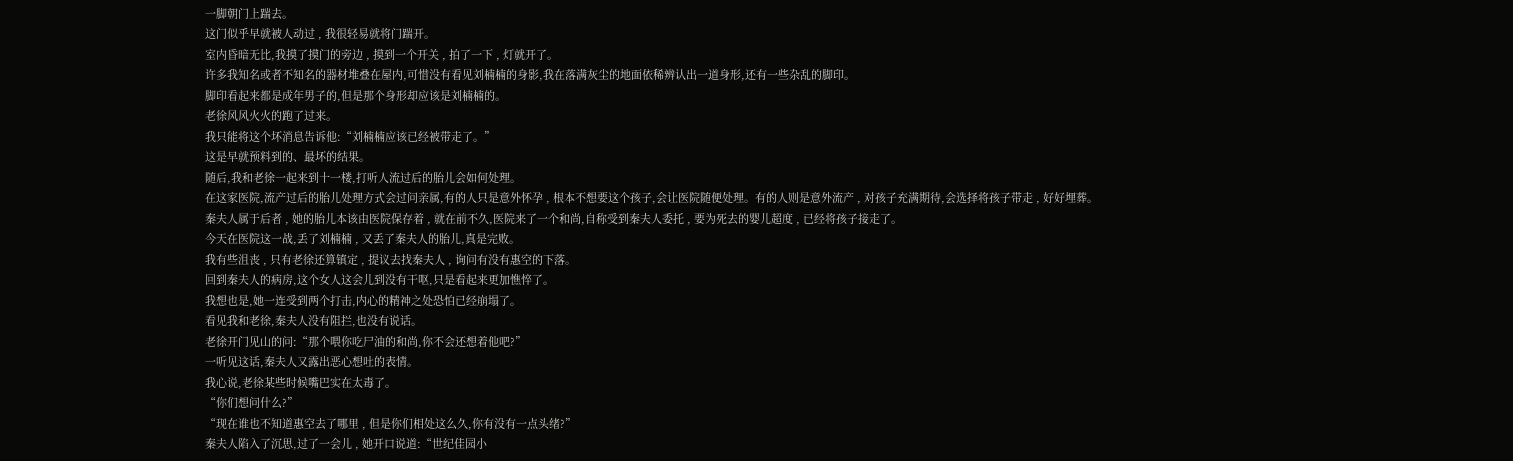一脚朝门上踹去。
这门似乎早就被人动过 , 我很轻易就将门踹开。
室内昏暗无比,我摸了摸门的旁边 , 摸到一个开关 , 拍了一下 , 灯就开了。
许多我知名或者不知名的器材堆叠在屋内,可惜没有看见刘楠楠的身影,我在落满灰尘的地面依稀辨认出一道身形,还有一些杂乱的脚印。
脚印看起来都是成年男子的,但是那个身形却应该是刘楠楠的。
老徐风风火火的跑了过来。
我只能将这个坏消息告诉他:“刘楠楠应该已经被带走了。”
这是早就预料到的、最坏的结果。
随后,我和老徐一起来到十一楼,打听人流过后的胎儿会如何处理。
在这家医院,流产过后的胎儿处理方式会过问亲属,有的人只是意外怀孕 , 根本不想要这个孩子,会让医院随便处理。有的人则是意外流产 , 对孩子充满期待,会选择将孩子带走 , 好好埋葬。
秦夫人属于后者 , 她的胎儿本该由医院保存着 , 就在前不久,医院来了一个和尚,自称受到秦夫人委托 , 要为死去的婴儿超度 , 已经将孩子接走了。
今天在医院这一战,丢了刘楠楠 , 又丢了秦夫人的胎儿,真是完败。
我有些沮丧 , 只有老徐还算镇定 , 提议去找秦夫人 , 询问有没有惠空的下落。
回到秦夫人的病房,这个女人这会儿到没有干呕,只是看起来更加憔悴了。
我想也是,她一连受到两个打击,内心的精神之处恐怕已经崩塌了。
看见我和老徐,秦夫人没有阻拦,也没有说话。
老徐开门见山的问:“那个喂你吃尸油的和尚,你不会还想着他吧?”
一听见这话,秦夫人又露出恶心想吐的表情。
我心说,老徐某些时候嘴巴实在太毒了。
“你们想问什么?”
“现在谁也不知道惠空去了哪里 , 但是你们相处这么久,你有没有一点头绪?”
秦夫人陷入了沉思,过了一会儿 , 她开口说道:“世纪佳园小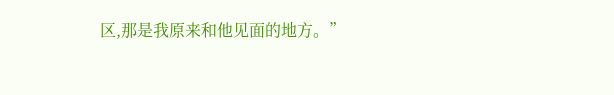区,那是我原来和他见面的地方。”